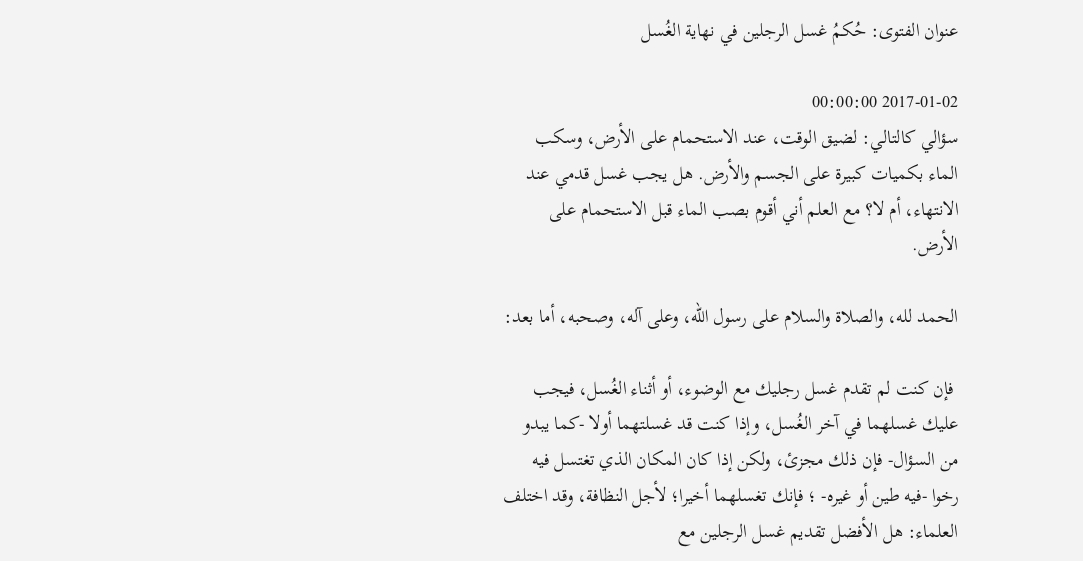عنوان الفتوى: حُكمُ غسل الرجلين في نهاية الغُسل

2017-01-02 00:00:00
سؤالي كالتالي: لضيق الوقت، عند الاستحمام على الأرض، وسكب الماء بكميات كبيرة على الجسم والأرض. هل يجب غسل قدمي عند الانتهاء، أم لا؟ مع العلم أني أقوم بصب الماء قبل الاستحمام على الأرض.

الحمد لله، والصلاة والسلام على رسول الله، وعلى آله، وصحبه، أما بعد:

 فإن كنت لم تقدم غسل رجليك مع الوضوء، أو أثناء الغُسل، فيجب عليك غسلهما في آخر الغُسل، وإذا كنت قد غسلتهما أولا -كما يبدو من السؤال- فإن ذلك مجزئ، ولكن إذا كان المكان الذي تغتسل فيه رخوا -فيه طين أو غيره- ؛ فإنك تغسلهما أخيرا؛ لأجل النظافة، وقد اختلف العلماء: هل الأفضل تقديم غسل الرجلين مع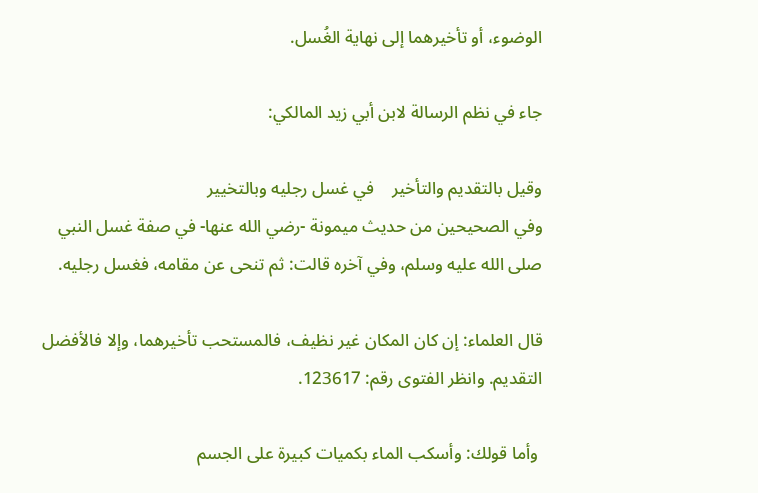الوضوء، أو تأخيرهما إلى نهاية الغُسل.

جاء في نظم الرسالة لابن أبي زيد المالكي:

وقيل بالتقديم والتأخير    في غسل رجليه وبالتخيير
وفي الصحيحين من حديث ميمونة -رضي الله عنها- في صفة غسل النبي صلى الله عليه وسلم، وفي آخره قالت: ثم تنحى عن مقامه، فغسل رجليه.

قال العلماء: إن كان المكان غير نظيف، فالمستحب تأخيرهما، وإلا فالأفضل التقديم. وانظر الفتوى رقم: 123617.

 وأما قولك: وأسكب الماء بكميات كبيرة على الجسم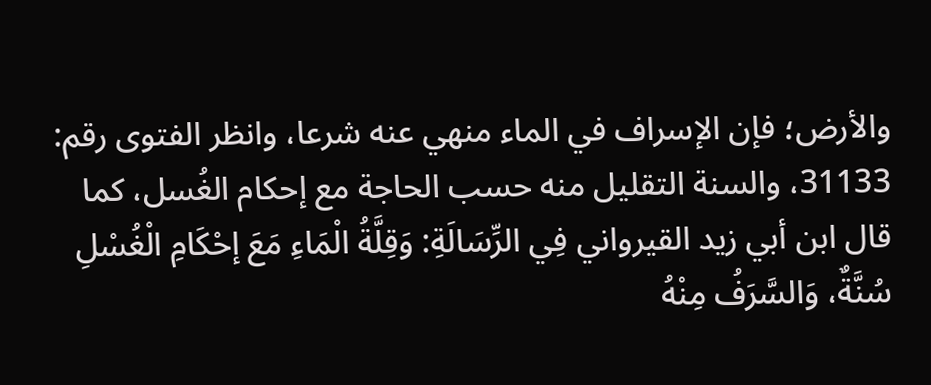والأرض؛ فإن الإسراف في الماء منهي عنه شرعا، وانظر الفتوى رقم: 31133، والسنة التقليل منه حسب الحاجة مع إحكام الغُسل، كما قال ابن أبي زيد القيرواني فِي الرِّسَالَةِ: وَقِلَّةُ الْمَاءِ مَعَ إحْكَامِ الْغُسْلِ سُنَّةٌ، وَالسَّرَفُ مِنْهُ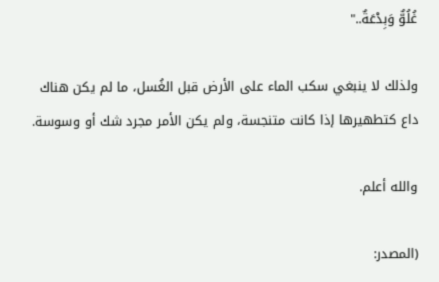غُلُوٌّ وَبِدْعَةٌ.."

ولذلك لا ينبغي سكب الماء على الأرض قبل الغُسل، ما لم يكن هناك داع كتطهيرها إذا كانت متنجسة، ولم يكن الأمر مجرد شك أو وسوسة.

والله أعلم.

(المصدر: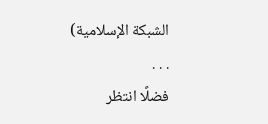الشبكة الإسلامية)
. . .
فضلًا انتظر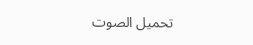تحميل الصوت